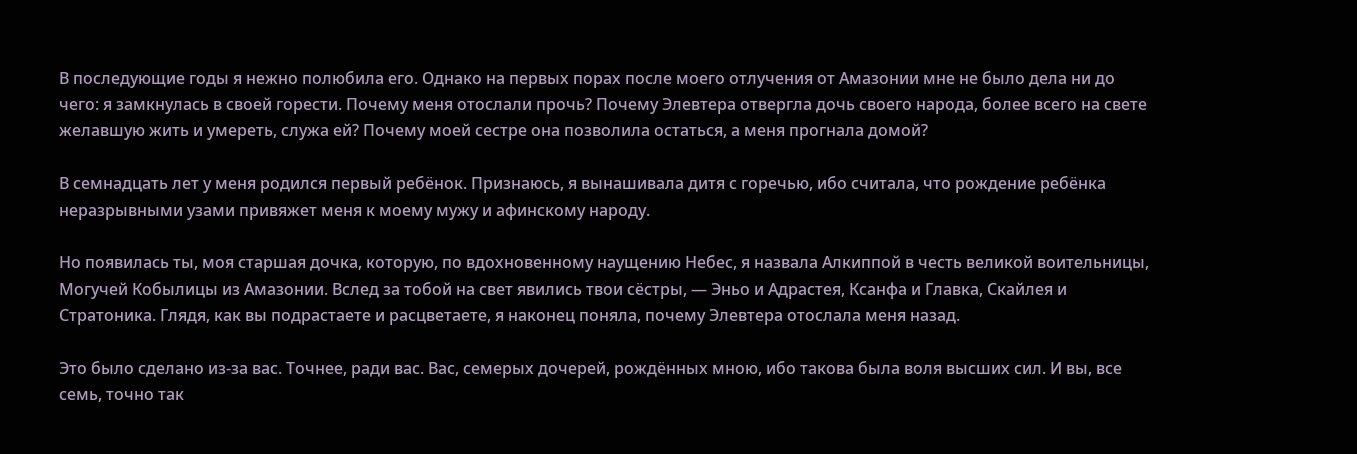В последующие годы я нежно полюбила его. Однако на первых порах после моего отлучения от Амазонии мне не было дела ни до чего: я замкнулась в своей горести. Почему меня отослали прочь? Почему Элевтера отвергла дочь своего народа, более всего на свете желавшую жить и умереть, служа ей? Почему моей сестре она позволила остаться, а меня прогнала домой?

В семнадцать лет у меня родился первый ребёнок. Признаюсь, я вынашивала дитя с горечью, ибо считала, что рождение ребёнка неразрывными узами привяжет меня к моему мужу и афинскому народу.

Но появилась ты, моя старшая дочка, которую, по вдохновенному наущению Небес, я назвала Алкиппой в честь великой воительницы, Могучей Кобылицы из Амазонии. Вслед за тобой на свет явились твои сёстры, — Эньо и Адрастея, Ксанфа и Главка, Скайлея и Стратоника. Глядя, как вы подрастаете и расцветаете, я наконец поняла, почему Элевтера отослала меня назад.

Это было сделано из-за вас. Точнее, ради вас. Вас, семерых дочерей, рождённых мною, ибо такова была воля высших сил. И вы, все семь, точно так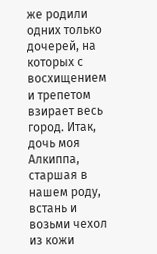же родили одних только дочерей, на которых с восхищением и трепетом взирает весь город. Итак, дочь моя Алкиппа, старшая в нашем роду, встань и возьми чехол из кожи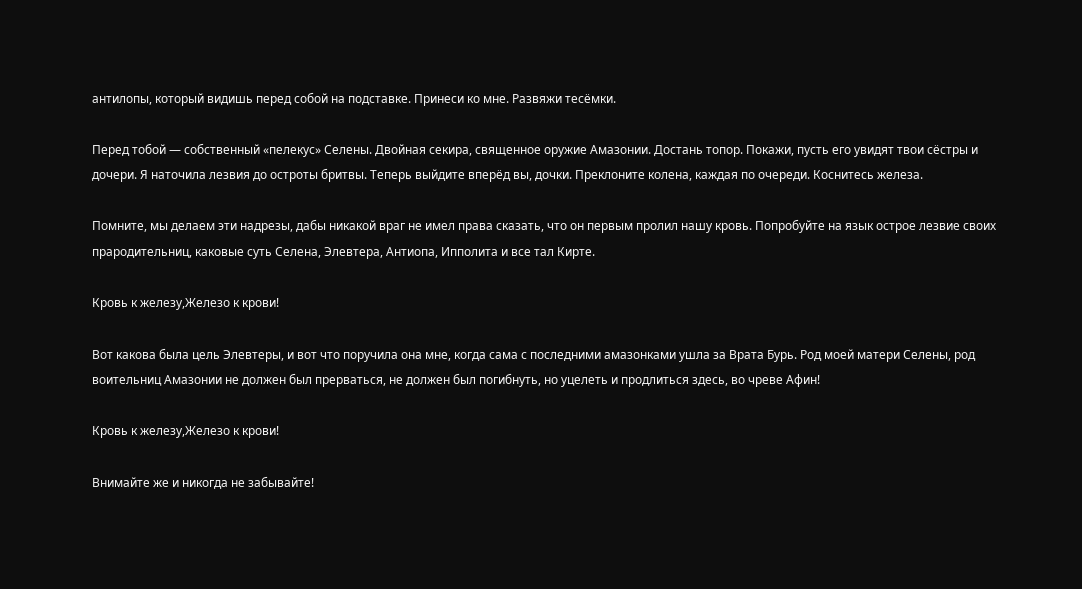антилопы, который видишь перед собой на подставке. Принеси ко мне. Развяжи тесёмки.

Перед тобой — собственный «пелекус» Селены. Двойная секира, священное оружие Амазонии. Достань топор. Покажи, пусть его увидят твои сёстры и дочери. Я наточила лезвия до остроты бритвы. Теперь выйдите вперёд вы, дочки. Преклоните колена, каждая по очереди. Коснитесь железа.

Помните, мы делаем эти надрезы, дабы никакой враг не имел права сказать, что он первым пролил нашу кровь. Попробуйте на язык острое лезвие своих прародительниц, каковые суть Селена, Элевтера, Антиопа, Ипполита и все тал Кирте.

Кровь к железу,Железо к крови!

Вот какова была цель Элевтеры, и вот что поручила она мне, когда сама с последними амазонками ушла за Врата Бурь. Род моей матери Селены, род воительниц Амазонии не должен был прерваться, не должен был погибнуть, но уцелеть и продлиться здесь, во чреве Афин!

Кровь к железу,Железо к крови!

Внимайте же и никогда не забывайте!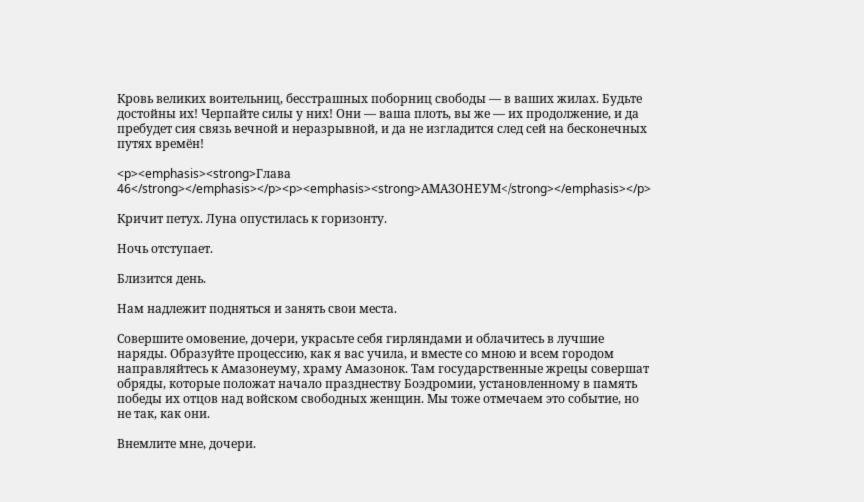Кровь великих воительниц, бесстрашных поборниц свободы — в ваших жилах. Будьте достойны их! Черпайте силы у них! Они — ваша плоть, вы же — их продолжение, и да пребудет сия связь вечной и неразрывной, и да не изгладится след сей на бесконечных путях времён!

<p><emphasis><strong>Глава 46</strong></emphasis></p><p><emphasis><strong>АМАЗОНЕУМ</strong></emphasis></p>

Кричит петух. Луна опустилась к горизонту.

Ночь отступает.

Близится день.

Нам надлежит подняться и занять свои места.

Совершите омовение, дочери, украсьте себя гирляндами и облачитесь в лучшие наряды. Образуйте процессию, как я вас учила, и вместе со мною и всем городом направляйтесь к Амазонеуму, храму Амазонок. Там государственные жрецы совершат обряды, которые положат начало празднеству Боэдромии, установленному в память победы их отцов над войском свободных женщин. Мы тоже отмечаем это событие, но не так, как они.

Внемлите мне, дочери.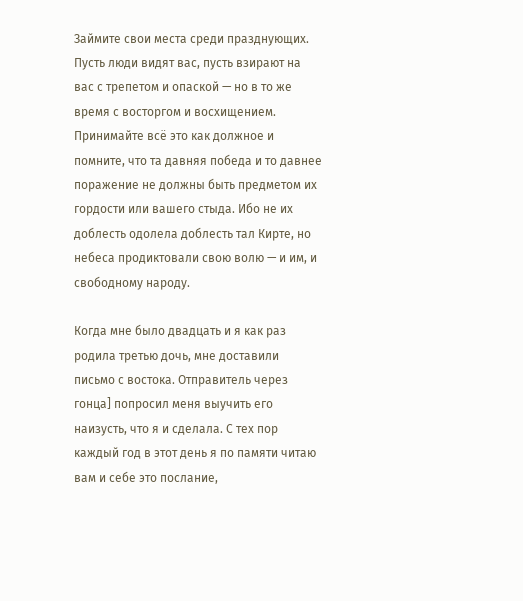Займите свои места среди празднующих. Пусть люди видят вас, пусть взирают на вас с трепетом и опаской — но в то же время с восторгом и восхищением. Принимайте всё это как должное и помните, что та давняя победа и то давнее поражение не должны быть предметом их гордости или вашего стыда. Ибо не их доблесть одолела доблесть тал Кирте, но небеса продиктовали свою волю — и им, и свободному народу.

Когда мне было двадцать и я как раз родила третью дочь, мне доставили письмо с востока. Отправитель через гонца] попросил меня выучить его наизусть, что я и сделала. С тех пор каждый год в этот день я по памяти читаю вам и себе это послание,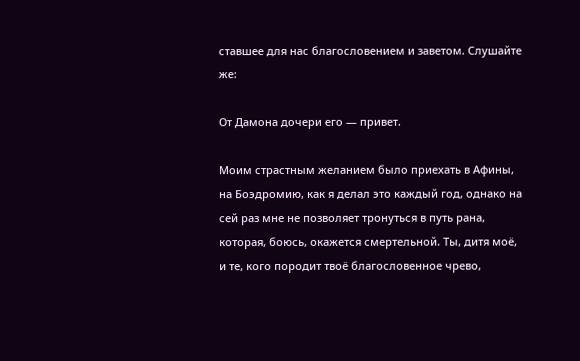ставшее для нас благословением и заветом. Слушайте же:

От Дамона дочери его — привет.

Моим страстным желанием было приехать в Афины, на Боэдромию, как я делал это каждый год, однако на сей раз мне не позволяет тронуться в путь рана, которая, боюсь, окажется смертельной. Ты, дитя моё, и те, кого породит твоё благословенное чрево,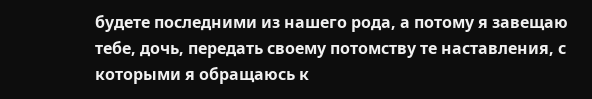будете последними из нашего рода, а потому я завещаю тебе, дочь, передать своему потомству те наставления, с которыми я обращаюсь к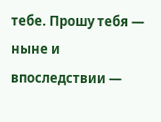тебе. Прошу тебя — ныне и впоследствии —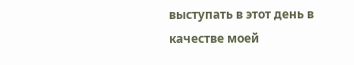выступать в этот день в качестве моей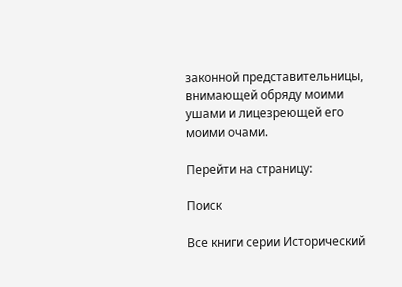законной представительницы, внимающей обряду моими ушами и лицезреющей его моими очами.

Перейти на страницу:

Поиск

Все книги серии Исторический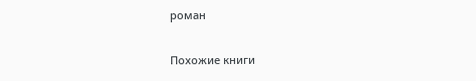роман

Похожие книги